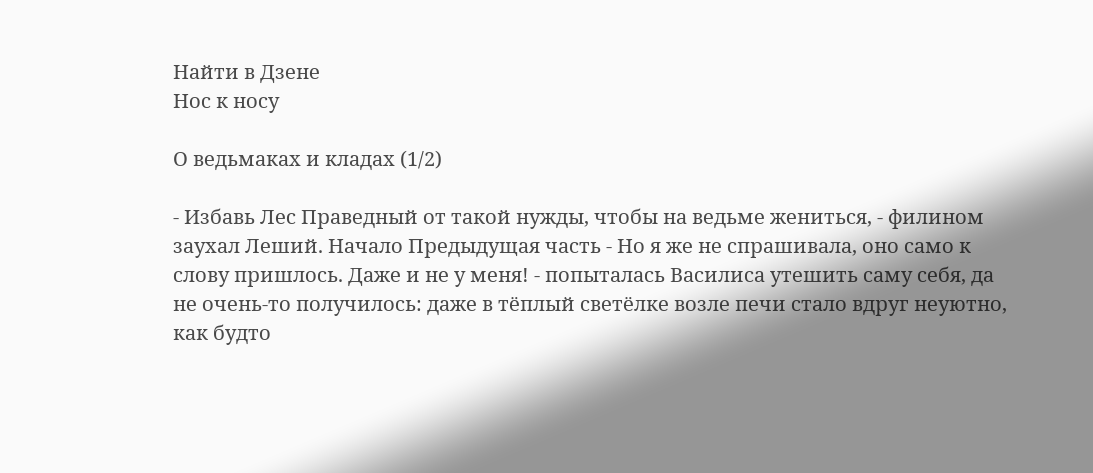Найти в Дзене
Нос к носу

О ведьмаках и кладах (1/2)

- Избавь Лес Праведный от такой нужды, чтобы на ведьме жениться, - филином заухал Леший. Начало Предыдущая часть - Но я же не спрашивала, оно само к слову пришлось. Даже и не у меня! - попыталась Василиса утешить саму себя, да не очень-то получилось: даже в тёплый светёлке возле печи стало вдруг неуютно, как будто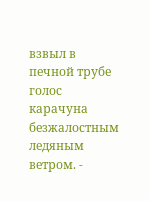взвыл в печной трубе голос карачуна безжалостным ледяным ветром. -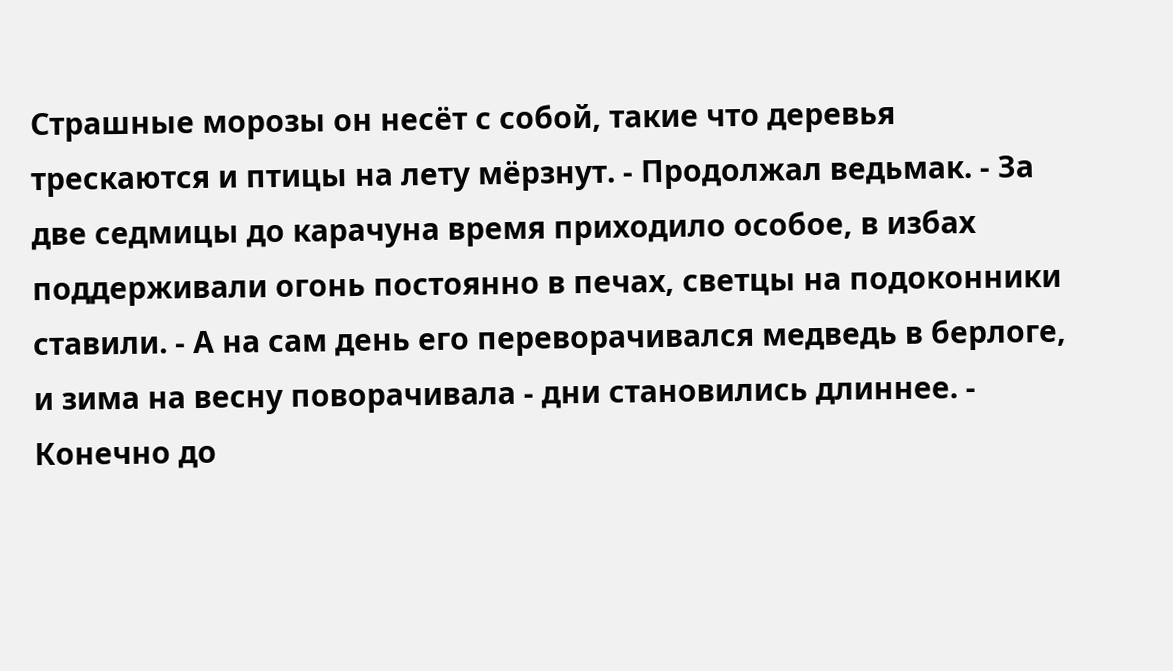Страшные морозы он несёт с собой, такие что деревья трескаются и птицы на лету мёрзнут. - Продолжал ведьмак. - За две седмицы до карачуна время приходило особое, в избах поддерживали огонь постоянно в печах, светцы на подоконники ставили. - А на сам день его переворачивался медведь в берлоге, и зима на весну поворачивала - дни становились длиннее. - Конечно до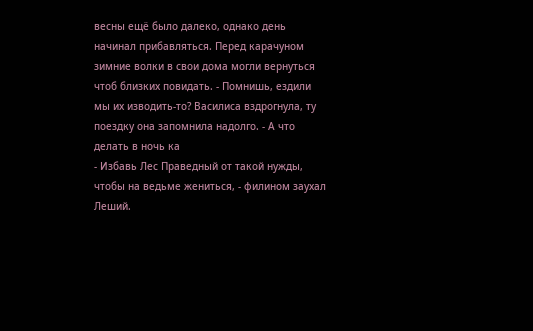весны ещё было далеко, однако день начинал прибавляться. Перед карачуном зимние волки в свои дома могли вернуться чтоб близких повидать. - Помнишь, ездили мы их изводить-то? Василиса вздрогнула, ту поездку она запомнила надолго. - А что делать в ночь ка
- Избавь Лес Праведный от такой нужды, чтобы на ведьме жениться, - филином заухал Леший.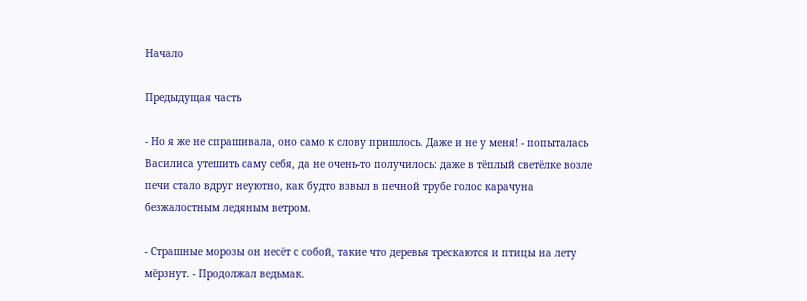Начало

Предыдущая часть

- Но я же не спрашивала, оно само к слову пришлось. Даже и не у меня! - попыталась Василиса утешить саму себя, да не очень-то получилось: даже в тёплый светёлке возле печи стало вдруг неуютно, как будто взвыл в печной трубе голос карачуна безжалостным ледяным ветром.

- Страшные морозы он несёт с собой, такие что деревья трескаются и птицы на лету мёрзнут. - Продолжал ведьмак.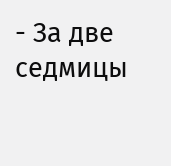- За две седмицы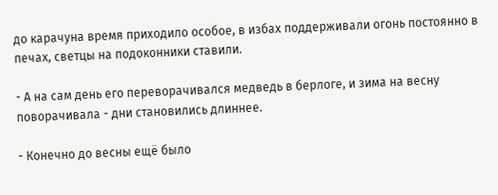до карачуна время приходило особое, в избах поддерживали огонь постоянно в печах, светцы на подоконники ставили.

- А на сам день его переворачивался медведь в берлоге, и зима на весну поворачивала - дни становились длиннее.

- Конечно до весны ещё было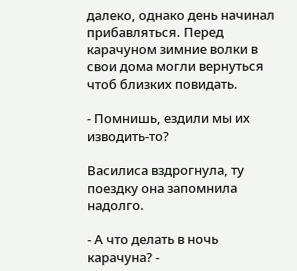далеко, однако день начинал прибавляться. Перед карачуном зимние волки в свои дома могли вернуться чтоб близких повидать.

- Помнишь, ездили мы их изводить-то?

Василиса вздрогнула, ту поездку она запомнила надолго.

- А что делать в ночь карачуна? -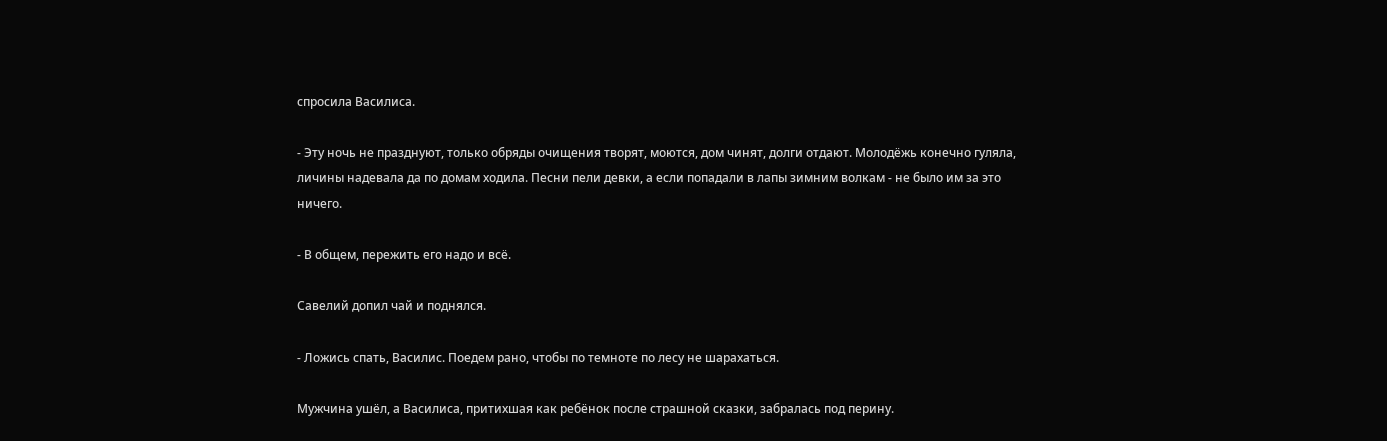спросила Василиса.

- Эту ночь не празднуют, только обряды очищения творят, моются, дом чинят, долги отдают. Молодёжь конечно гуляла, личины надевала да по домам ходила. Песни пели девки, а если попадали в лапы зимним волкам - не было им за это ничего.

- В общем, пережить его надо и всё.

Савелий допил чай и поднялся.

- Ложись спать, Василис. Поедем рано, чтобы по темноте по лесу не шарахаться.

Мужчина ушёл, а Василиса, притихшая как ребёнок после страшной сказки, забралась под перину.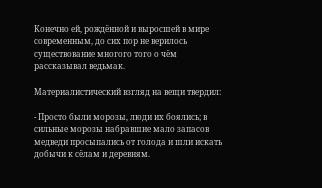Конечно ей, рождённой и выросшей в мире современным, до сих пор не верилось существование многого того о чём рассказывал ведьмак.

Материалистический взгляд на вещи твердил:

- Просто были морозы, люди их боялись; в сильные морозы набравшие мало запасов медведи просыпались от голода и шли искать добычи к сёлам и деревням.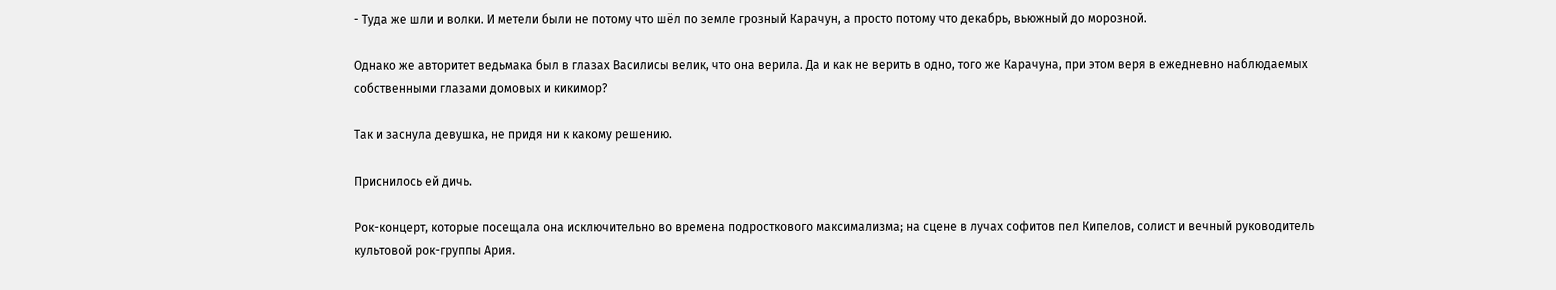- Туда же шли и волки. И метели были не потому что шёл по земле грозный Карачун, а просто потому что декабрь, вьюжный до морозной.

Однако же авторитет ведьмака был в глазах Василисы велик, что она верила. Да и как не верить в одно, того же Карачуна, при этом веря в ежедневно наблюдаемых собственными глазами домовых и кикимор?

Так и заснула девушка, не придя ни к какому решению.

Приснилось ей дичь.

Рок-концерт, которые посещала она исключительно во времена подросткового максимализма; на сцене в лучах софитов пел Кипелов, солист и вечный руководитель культовой рок-группы Ария.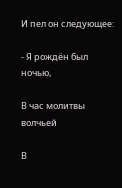И пел он следующее:

- Я рождён был ночью,

В час молитвы волчьей

В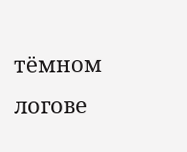тёмном логове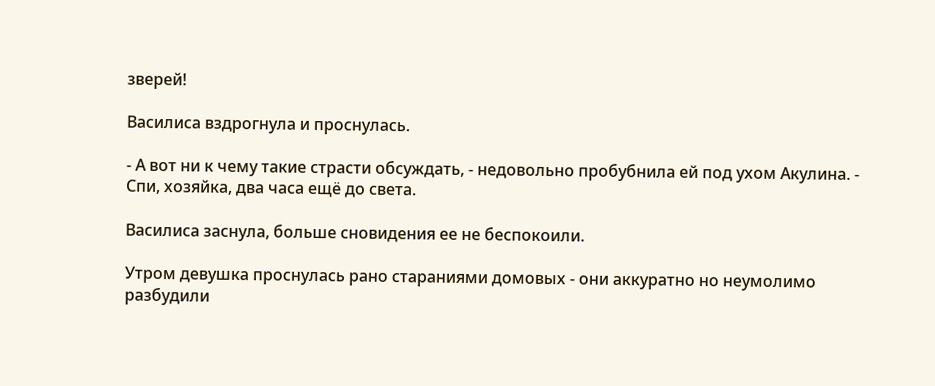зверей!

Василиса вздрогнула и проснулась.

- А вот ни к чему такие страсти обсуждать, - недовольно пробубнила ей под ухом Акулина. - Спи, хозяйка, два часа ещё до света.

Василиса заснула, больше сновидения ее не беспокоили.

Утром девушка проснулась рано стараниями домовых - они аккуратно но неумолимо разбудили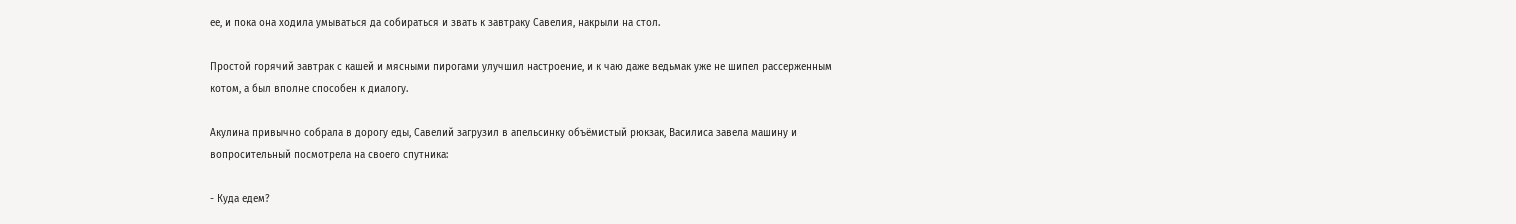ее, и пока она ходила умываться да собираться и звать к завтраку Савелия, накрыли на стол.

Простой горячий завтрак с кашей и мясными пирогами улучшил настроение, и к чаю даже ведьмак уже не шипел рассерженным котом, а был вполне способен к диалогу.

Акулина привычно собрала в дорогу еды, Савелий загрузил в апельсинку объёмистый рюкзак, Василиса завела машину и вопросительный посмотрела на своего спутника:

- Куда едем?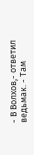- В Волхов,- ответил ведьмак. - Там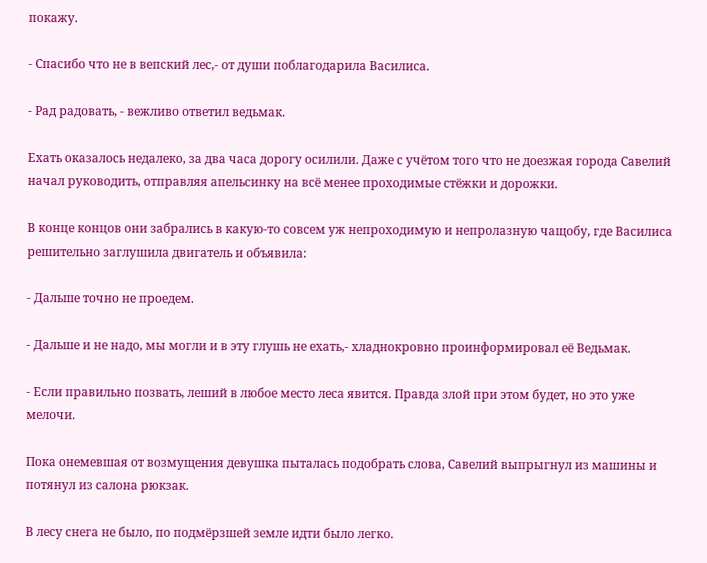покажу.

- Спасибо что не в вепский лес,- от души поблагодарила Василиса.

- Рад радовать, - вежливо ответил ведьмак.

Ехать оказалось недалеко, за два часа дорогу осилили. Даже с учётом того что не доезжая города Савелий начал руководить, отправляя апельсинку на всё менее проходимые стёжки и дорожки.

В конце концов они забрались в какую-то совсем уж непроходимую и непролазную чащобу, где Василиса решительно заглушила двигатель и объявила:

- Дальше точно не проедем.

- Дальше и не надо, мы могли и в эту глушь не ехать,- хладнокровно проинформировал её Ведьмак.

- Если правильно позвать, леший в любое место леса явится. Правда злой при этом будет, но это уже мелочи.

Пока онемевшая от возмущения девушка пыталась подобрать слова, Савелий выпрыгнул из машины и потянул из салона рюкзак.

В лесу снега не было, по подмёрзшей земле идти было легко.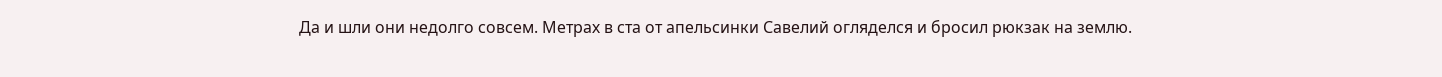Да и шли они недолго совсем. Метрах в ста от апельсинки Савелий огляделся и бросил рюкзак на землю.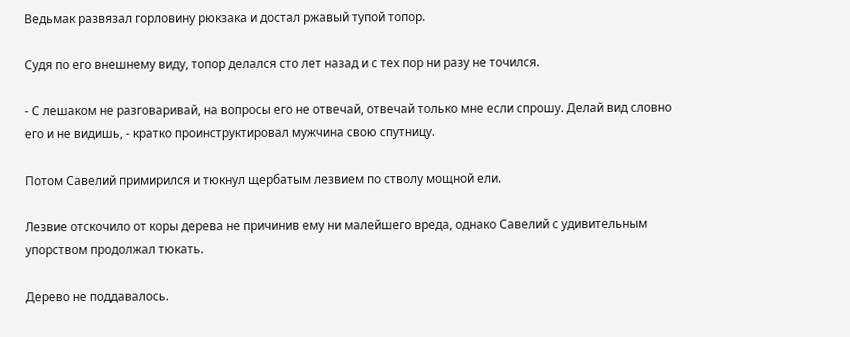Ведьмак развязал горловину рюкзака и достал ржавый тупой топор.

Судя по его внешнему виду, топор делался сто лет назад и с тех пор ни разу не точился.

- С лешаком не разговаривай, на вопросы его не отвечай, отвечай только мне если спрошу. Делай вид словно его и не видишь, - кратко проинструктировал мужчина свою спутницу.

Потом Савелий примирился и тюкнул щербатым лезвием по стволу мощной ели.

Лезвие отскочило от коры дерева не причинив ему ни малейшего вреда, однако Савелий с удивительным упорством продолжал тюкать.

Дерево не поддавалось.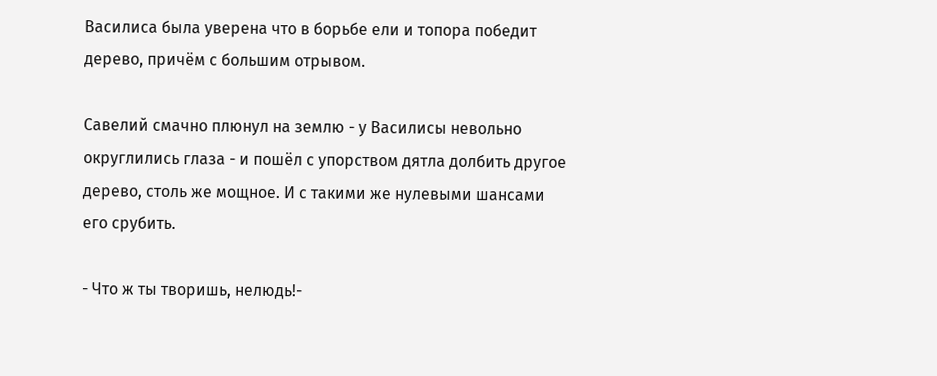Василиса была уверена что в борьбе ели и топора победит дерево, причём с большим отрывом.

Савелий смачно плюнул на землю - у Василисы невольно округлились глаза - и пошёл с упорством дятла долбить другое дерево, столь же мощное. И с такими же нулевыми шансами его срубить.

- Что ж ты творишь, нелюдь!-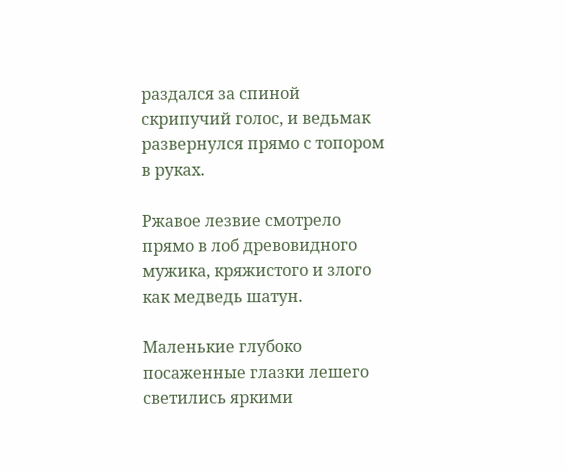раздался за спиной скрипучий голос, и ведьмак развернулся прямо с топором в руках.

Ржавое лезвие смотрело прямо в лоб древовидного мужика, кряжистого и злого как медведь шатун.

Маленькие глубоко посаженные глазки лешего светились яркими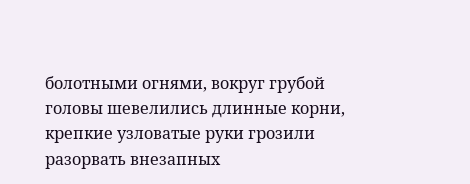болотными огнями, вокруг грубой головы шевелились длинные корни, крепкие узловатые руки грозили разорвать внезапных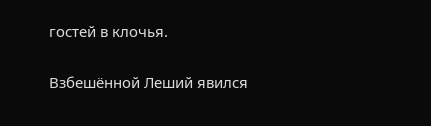гостей в клочья.

Взбешённой Леший явился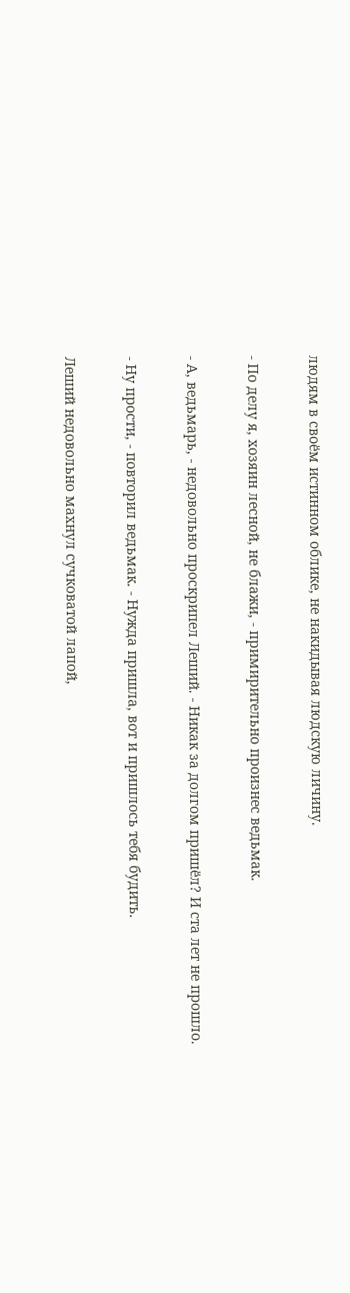людям в своём истинном облике, не накидывая людскую личину.

- По делу я, хозяин лесной, не блажи, - примирительно произнес ведьмак.

- А, ведьмарь, - недовольно проскрипел Леший. - Никак за долгом пришёл? И ста лет не прошло.

- Ну прости, - повторил ведьмак. - Нужда пришла, вот и пришлось тебя будить.

Леший недовольно махнул сучковатой лапой,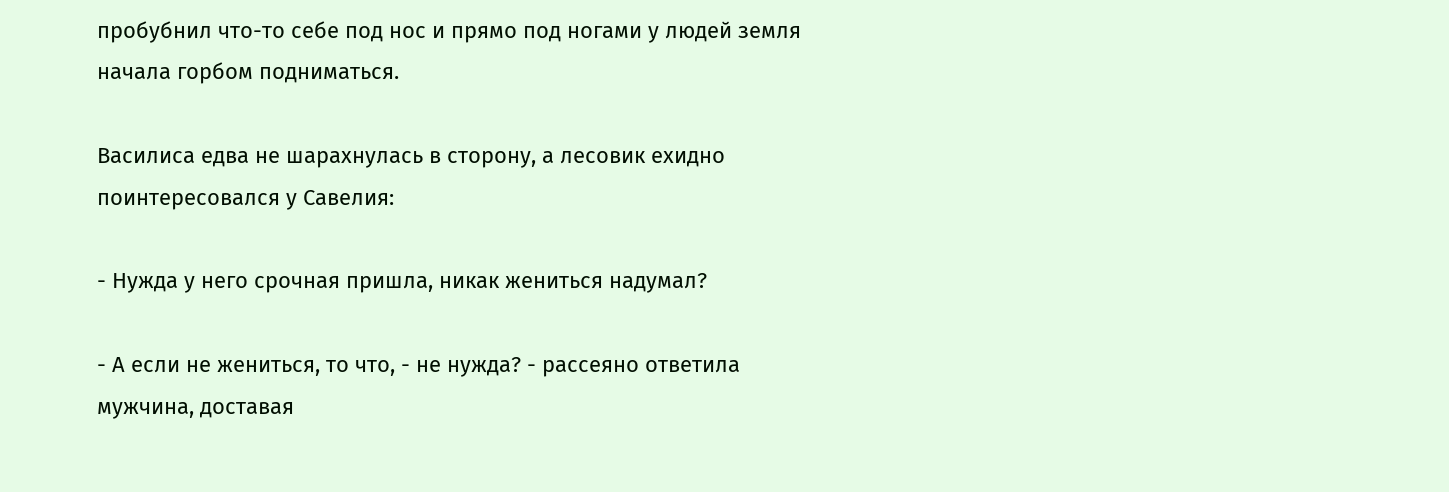пробубнил что-то себе под нос и прямо под ногами у людей земля начала горбом подниматься.

Василиса едва не шарахнулась в сторону, а лесовик ехидно поинтересовался у Савелия:

- Нужда у него срочная пришла, никак жениться надумал?

- А если не жениться, то что, - не нужда? - рассеяно ответила мужчина, доставая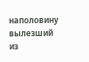наполовину вылезший из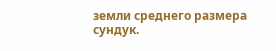земли среднего размера сундук.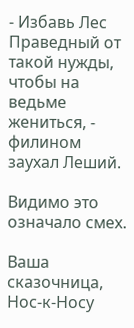- Избавь Лес Праведный от такой нужды, чтобы на ведьме жениться, - филином заухал Леший.

Видимо это означало смех.

Ваша сказочница, Нос-к-Носу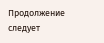Продолжение следует